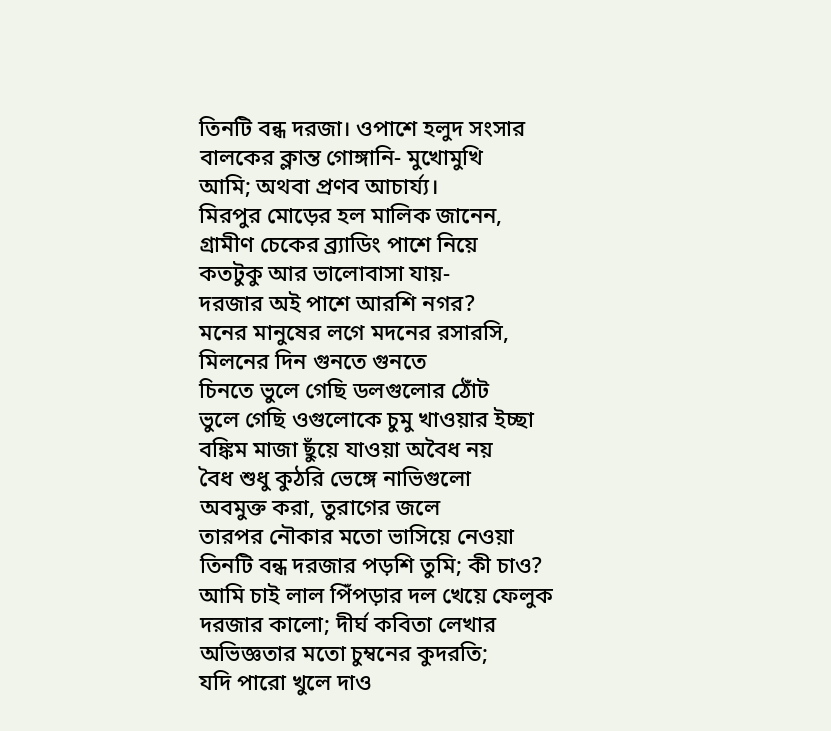তিনটি বন্ধ দরজা। ওপাশে হলুদ সংসার
বালকের ক্লান্ত গোঙ্গানি- মুখোমুখি
আমি; অথবা প্রণব আচার্য্য।
মিরপুর মোড়ের হল মালিক জানেন,
গ্রামীণ চেকের ব্র্যাডিং পাশে নিয়ে
কতটুকু আর ভালোবাসা যায়-
দরজার অই পাশে আরশি নগর?
মনের মানুষের লগে মদনের রসারসি,
মিলনের দিন গুনতে গুনতে
চিনতে ভুলে গেছি ডলগুলোর ঠোঁট
ভুলে গেছি ওগুলোকে চুমু খাওয়ার ইচ্ছা
বঙ্কিম মাজা ছুঁয়ে যাওয়া অবৈধ নয়
বৈধ শুধু কুঠরি ভেঙ্গে নাভিগুলো
অবমুক্ত করা, তুরাগের জলে
তারপর নৌকার মতো ভাসিয়ে নেওয়া
তিনটি বন্ধ দরজার পড়শি তুমি; কী চাও?
আমি চাই লাল পিঁপড়ার দল খেয়ে ফেলুক
দরজার কালো; দীর্ঘ কবিতা লেখার
অভিজ্ঞতার মতো চুম্বনের কুদরতি;
যদি পারো খুলে দাও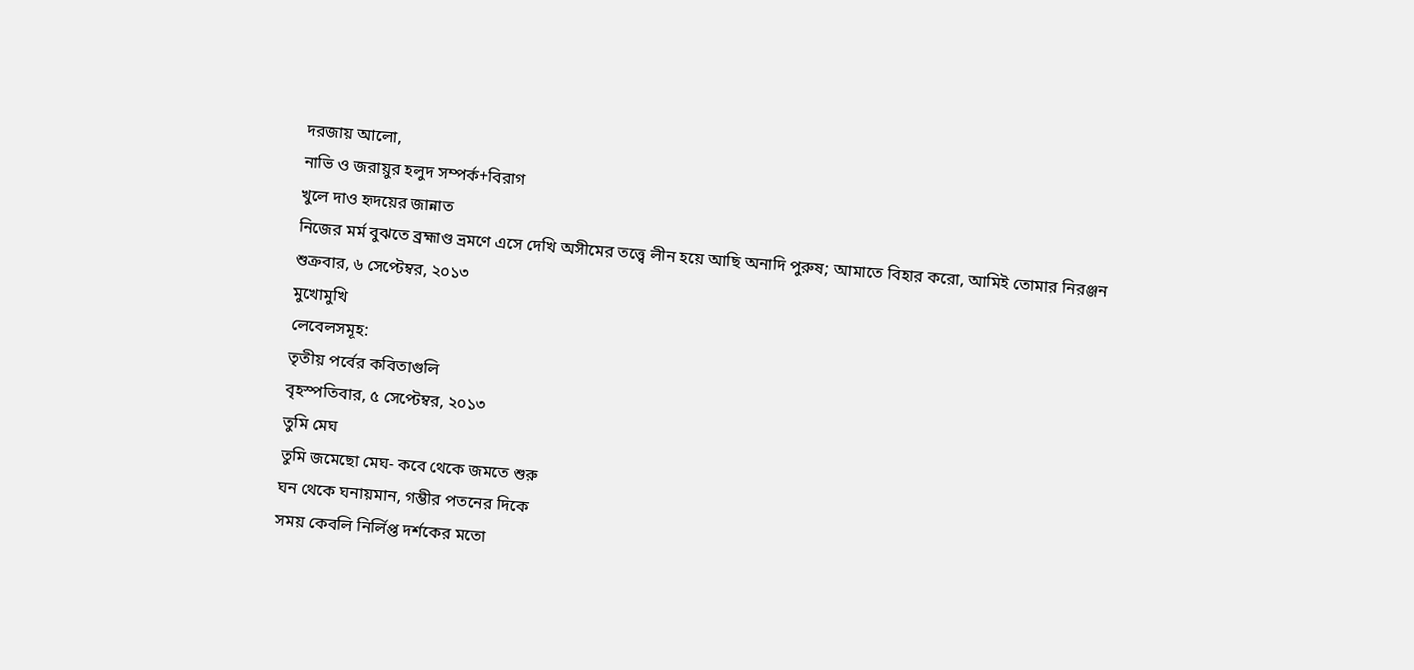দরজায় আলো,
নাভি ও জরায়ুর হলুদ সম্পর্ক+বিরাগ
খুলে দাও হৃদয়ের জান্নাত
নিজের মর্ম বুঝতে ব্রহ্মাণ্ড ভ্রমণে এসে দেখি অসীমের তত্ত্বে লীন হয়ে আছি অনাদি পুরুষ; আমাতে বিহার করো, আমিই তোমার নিরঞ্জন
শুক্রবার, ৬ সেপ্টেম্বর, ২০১৩
মুখোমুখি
লেবেলসমূহ:
তৃতীয় পর্বের কবিতাগুলি
বৃহস্পতিবার, ৫ সেপ্টেম্বর, ২০১৩
তুমি মেঘ
তুমি জমেছো মেঘ- কবে থেকে জমতে শুরু
ঘন থেকে ঘনায়মান, গম্ভীর পতনের দিকে
সময় কেবলি নির্লিপ্ত দর্শকের মতো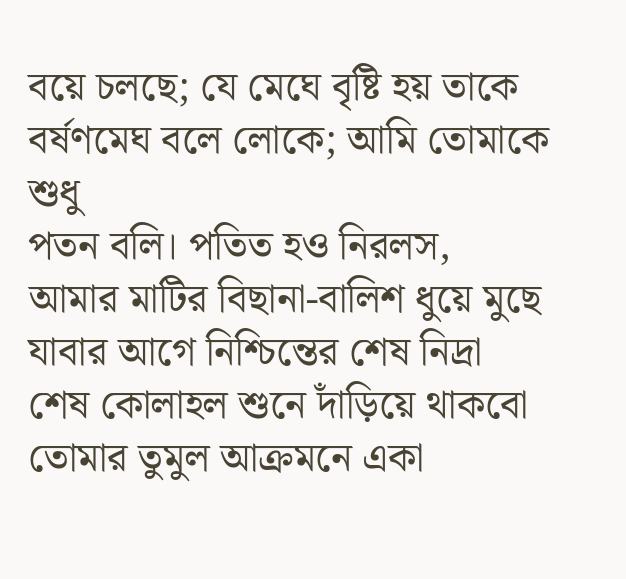বয়ে চলছে; যে মেঘে বৃষ্টি হয় তাকে
বর্ষণমেঘ বলে লোকে; আমি তোমাকে শুধু
পতন বলি। পতিত হও নিরলস,
আমার মাটির বিছানা-বালিশ ধুয়ে মুছে
যাবার আগে নিশ্চিন্তের শেষ নিদ্রা
শেষ কোলাহল শুনে দাঁড়িয়ে থাকবো
তোমার তুমুল আক্রমনে একা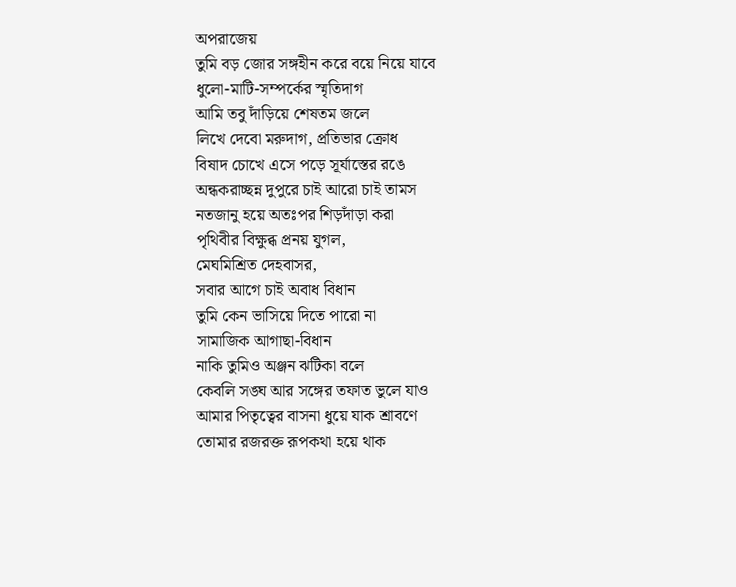অপরাজেয়
তুমি বড় জোর সঙ্গহীন করে বয়ে নিয়ে যাবে
ধুলো-মাটি-সম্পর্কের স্মৃতিদাগ
আমি তবু দাঁড়িয়ে শেষতম জলে
লিখে দেবো মরুদাগ, প্রতিভার ক্রোধ
বিষাদ চোখে এসে পড়ে সূর্যাস্তের রঙে
অন্ধকরাচ্ছন্ন দুপুরে চাই আরো চাই তামস
নতজানু হয়ে অতঃপর শিড়দাঁড়া করা
পৃথিবীর বিক্ষুব্ধ প্রনয় যুগল,
মেঘমিশ্রিত দেহবাসর,
সবার আগে চাই অবাধ বিধান
তুমি কেন ভাসিয়ে দিতে পারো না
সামাজিক আগাছা-বিধান
নাকি তুমিও অঞ্জন ঝটিকা বলে
কেবলি সঙ্ঘ আর সঙ্গের তফাত ভুলে যাও
আমার পিতৃত্বের বাসনা ধুয়ে যাক শ্রাবণে
তোমার রজরক্ত রূপকথা হয়ে থাক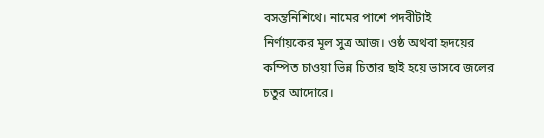বসন্তনিশিথে। নামের পাশে পদবীটাই
নির্ণায়কের মূল সুত্র আজ। ওষ্ঠ অথবা হৃদয়ের
কম্পিত চাওয়া ভিন্ন চিতার ছাই হয়ে ভাসবে জলের
চতুর আদোরে।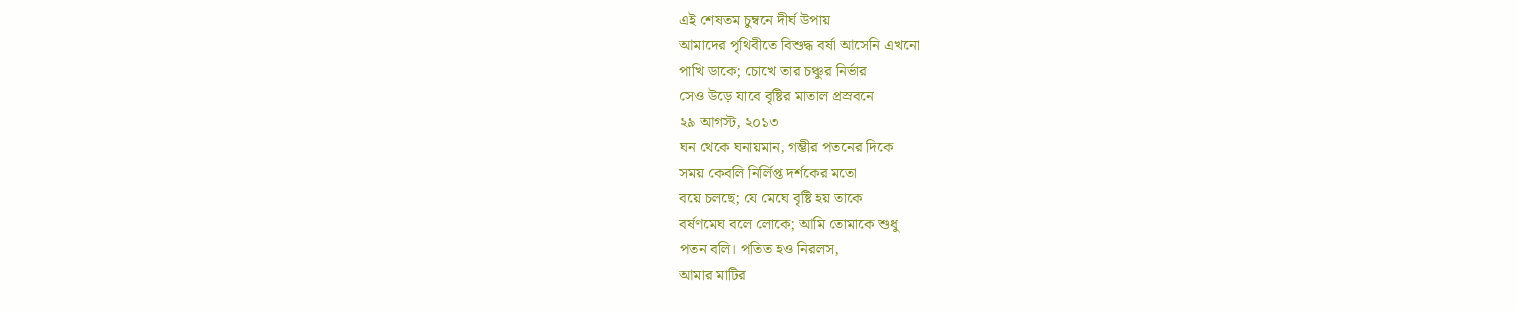এই শেষতম চুম্বনে দীর্ঘ উপায়
আমাদের পৃথিবীতে বিশুদ্ধ বর্ষা আসেনি এখনো
পাখি ডাকে; চোখে তার চঞ্চুর নির্ভার
সেও উড়ে যাবে বৃষ্টির মাতাল প্রস্রবনে
২৯ আগস্ট, ২০১৩
ঘন থেকে ঘনায়মান, গম্ভীর পতনের দিকে
সময় কেবলি নির্লিপ্ত দর্শকের মতো
বয়ে চলছে; যে মেঘে বৃষ্টি হয় তাকে
বর্ষণমেঘ বলে লোকে; আমি তোমাকে শুধু
পতন বলি। পতিত হও নিরলস,
আমার মাটির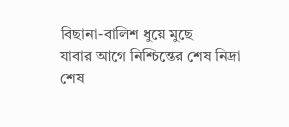বিছানা-বালিশ ধুয়ে মুছে
যাবার আগে নিশ্চিন্তের শেষ নিদ্রা
শেষ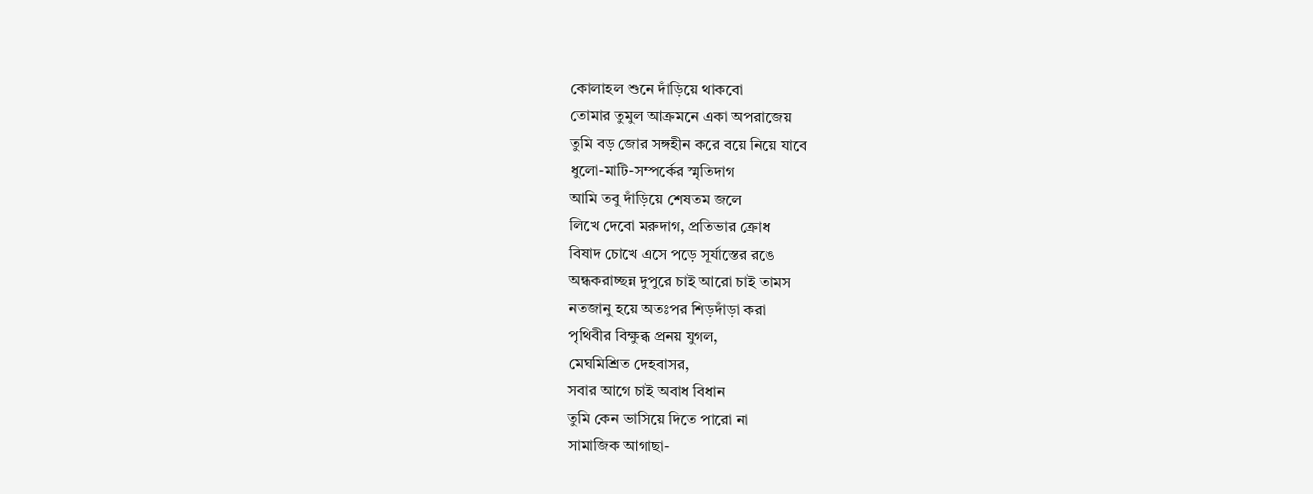কোলাহল শুনে দাঁড়িয়ে থাকবো
তোমার তুমুল আক্রমনে একা অপরাজেয়
তুমি বড় জোর সঙ্গহীন করে বয়ে নিয়ে যাবে
ধুলো-মাটি-সম্পর্কের স্মৃতিদাগ
আমি তবু দাঁড়িয়ে শেষতম জলে
লিখে দেবো মরুদাগ, প্রতিভার ক্রোধ
বিষাদ চোখে এসে পড়ে সূর্যাস্তের রঙে
অন্ধকরাচ্ছন্ন দুপুরে চাই আরো চাই তামস
নতজানু হয়ে অতঃপর শিড়দাঁড়া করা
পৃথিবীর বিক্ষুব্ধ প্রনয় যুগল,
মেঘমিশ্রিত দেহবাসর,
সবার আগে চাই অবাধ বিধান
তুমি কেন ভাসিয়ে দিতে পারো না
সামাজিক আগাছা-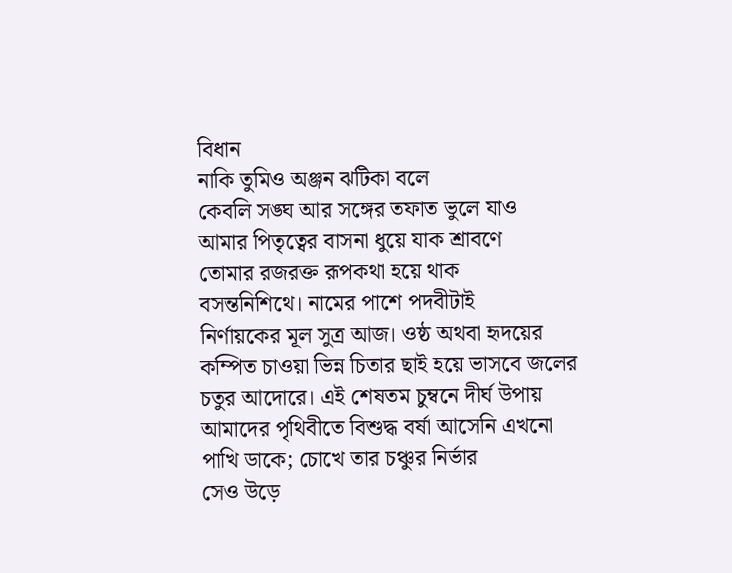বিধান
নাকি তুমিও অঞ্জন ঝটিকা বলে
কেবলি সঙ্ঘ আর সঙ্গের তফাত ভুলে যাও
আমার পিতৃত্বের বাসনা ধুয়ে যাক শ্রাবণে
তোমার রজরক্ত রূপকথা হয়ে থাক
বসন্তনিশিথে। নামের পাশে পদবীটাই
নির্ণায়কের মূল সুত্র আজ। ওষ্ঠ অথবা হৃদয়ের
কম্পিত চাওয়া ভিন্ন চিতার ছাই হয়ে ভাসবে জলের
চতুর আদোরে। এই শেষতম চুম্বনে দীর্ঘ উপায়
আমাদের পৃথিবীতে বিশুদ্ধ বর্ষা আসেনি এখনো
পাখি ডাকে; চোখে তার চঞ্চুর নির্ভার
সেও উড়ে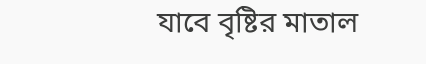যাবে বৃষ্টির মাতাল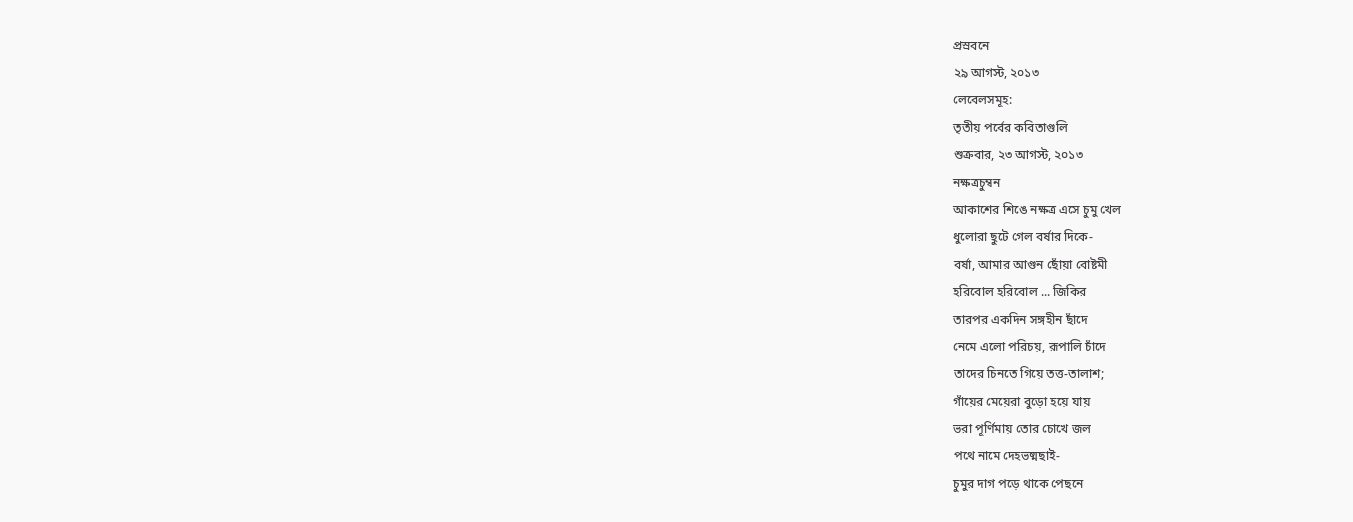প্রস্রবনে
২৯ আগস্ট, ২০১৩
লেবেলসমূহ:
তৃতীয় পর্বের কবিতাগুলি
শুক্রবার, ২৩ আগস্ট, ২০১৩
নক্ষত্রচুম্বন
আকাশের শিঙে নক্ষত্র এসে চুমু খেল
ধুলোরা ছুটে গেল বর্ষার দিকে-
বর্ষা, আমার আগুন ছোঁয়া বোষ্টমী
হরিবোল হরিবোল ... জিকির
তারপর একদিন সঙ্গহীন ছাঁদে
নেমে এলো পরিচয়, রূপালি চাঁদে
তাদের চিনতে গিয়ে তত্ত-তালাশ;
গাঁয়ের মেয়েরা বুড়ো হয়ে যায়
ভরা পূর্ণিমায় তোর চোখে জল
পথে নামে দেহভষ্মছাই-
চুমুর দাগ পড়ে থাকে পেছনে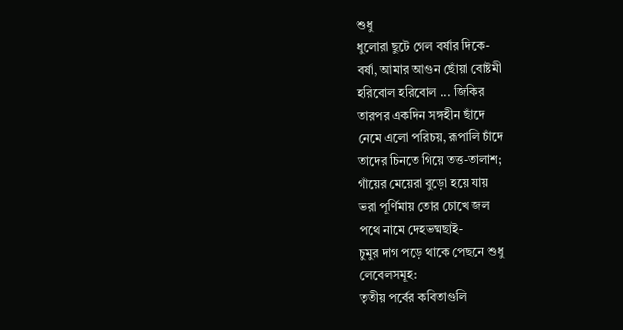শুধু
ধুলোরা ছুটে গেল বর্ষার দিকে-
বর্ষা, আমার আগুন ছোঁয়া বোষ্টমী
হরিবোল হরিবোল ... জিকির
তারপর একদিন সঙ্গহীন ছাঁদে
নেমে এলো পরিচয়, রূপালি চাঁদে
তাদের চিনতে গিয়ে তত্ত-তালাশ;
গাঁয়ের মেয়েরা বুড়ো হয়ে যায়
ভরা পূর্ণিমায় তোর চোখে জল
পথে নামে দেহভষ্মছাই-
চুমুর দাগ পড়ে থাকে পেছনে শুধু
লেবেলসমূহ:
তৃতীয় পর্বের কবিতাগুলি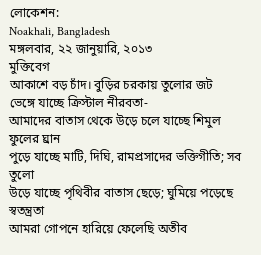লোকেশন:
Noakhali, Bangladesh
মঙ্গলবার, ২২ জানুয়ারি, ২০১৩
মুক্তিবেগ
আকাশে বড় চাঁদ। বুড়ির চরকায় তুলোর জট
ভেঙ্গে যাচ্ছে ক্রিস্টাল নীরবতা-
আমাদের বাতাস থেকে উড়ে চলে যাচ্ছে শিমুল ফুলের ঘ্রান
পুড়ে যাচ্ছে মাটি, দিঘি, রামপ্রসাদের ভক্তিগীতি; সব তুলো
উড়ে যাচ্ছে পৃথিবীর বাতাস ছেড়ে; ঘুমিয়ে পড়েছে স্বতন্ত্রতা
আমরা গোপনে হারিয়ে ফেলেছি অতীব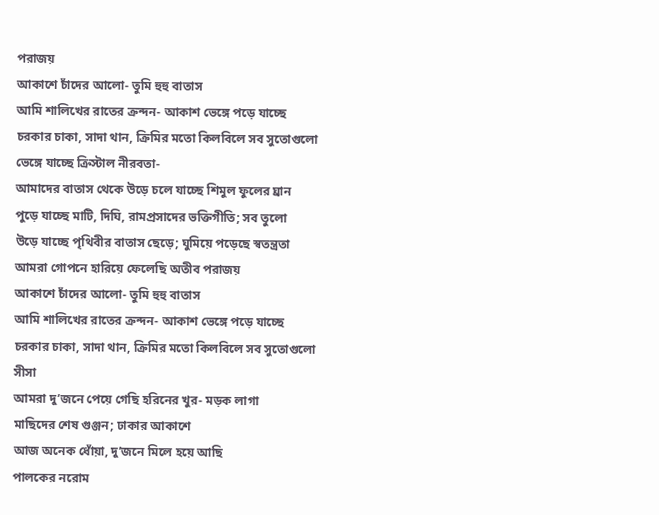পরাজয়
আকাশে চাঁদের আলো- তুমি হুহু বাতাস
আমি শালিখের রাতের ক্রন্দন- আকাশ ভেঙ্গে পড়ে যাচ্ছে
চরকার চাকা, সাদা থান, ক্রিমির মতো কিলবিলে সব সুতোগুলো
ভেঙ্গে যাচ্ছে ক্রিস্টাল নীরবতা-
আমাদের বাতাস থেকে উড়ে চলে যাচ্ছে শিমুল ফুলের ঘ্রান
পুড়ে যাচ্ছে মাটি, দিঘি, রামপ্রসাদের ভক্তিগীতি; সব তুলো
উড়ে যাচ্ছে পৃথিবীর বাতাস ছেড়ে; ঘুমিয়ে পড়েছে স্বতন্ত্রতা
আমরা গোপনে হারিয়ে ফেলেছি অতীব পরাজয়
আকাশে চাঁদের আলো- তুমি হুহু বাতাস
আমি শালিখের রাতের ক্রন্দন- আকাশ ভেঙ্গে পড়ে যাচ্ছে
চরকার চাকা, সাদা থান, ক্রিমির মতো কিলবিলে সব সুতোগুলো
সীসা
আমরা দু’জনে পেয়ে গেছি হরিনের খুর- মড়ক লাগা
মাছিদের শেষ গুঞ্জন; ঢাকার আকাশে
আজ অনেক ধোঁয়া, দু’জনে মিলে হয়ে আছি
পালকের নরোম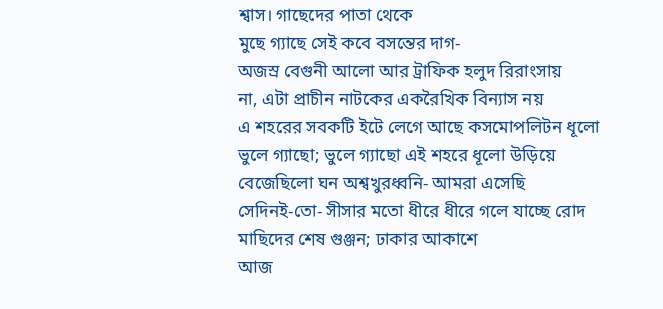শ্বাস। গাছেদের পাতা থেকে
মুছে গ্যাছে সেই কবে বসন্তের দাগ-
অজস্র বেগুনী আলো আর ট্রাফিক হলুদ রিরাংসায়
না, এটা প্রাচীন নাটকের একরৈখিক বিন্যাস নয়
এ শহরের সবকটি ইটে লেগে আছে কসমোপলিটন ধূলো
ভুলে গ্যাছো; ভুলে গ্যাছো এই শহরে ধূলো উড়িয়ে
বেজেছিলো ঘন অশ্বখুরধ্বনি- আমরা এসেছি
সেদিনই-তো- সীসার মতো ধীরে ধীরে গলে যাচ্ছে রোদ
মাছিদের শেষ গুঞ্জন; ঢাকার আকাশে
আজ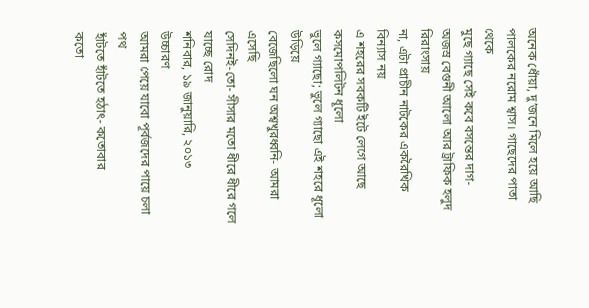অনেক ধোঁয়া, দু’জনে মিলে হয়ে আছি
পালকের নরোম শ্বাস। গাছেদের পাতা থেকে
মুছে গ্যাছে সেই কবে বসন্তের দাগ-
অজস্র বেগুনী আলো আর ট্রাফিক হলুদ রিরাংসায়
না, এটা প্রাচীন নাটকের একরৈখিক বিন্যাস নয়
এ শহরের সবকটি ইটে লেগে আছে কসমোপলিটন ধূলো
ভুলে গ্যাছো; ভুলে গ্যাছো এই শহরে ধূলো উড়িয়ে
বেজেছিলো ঘন অশ্বখুরধ্বনি- আমরা এসেছি
সেদিনই-তো- সীসার মতো ধীরে ধীরে গলে যাচ্ছে রোদ
শনিবার, ১৯ জানুয়ারি, ২০১৩
উচ্চারণ
আমরা পেয়ে যাবো পূর্বজদের পায়ে চলা পথ
হাঁটতে হাঁটতে হঠাৎ- কতোবার
কতো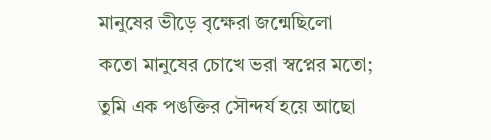মানুষের ভীড়ে বৃক্ষেরা জন্মেছিলো
কতো মানুষের চোখে ভরা স্বপ্নের মতো;
তুমি এক পঙক্তির সৌন্দর্য হয়ে আছো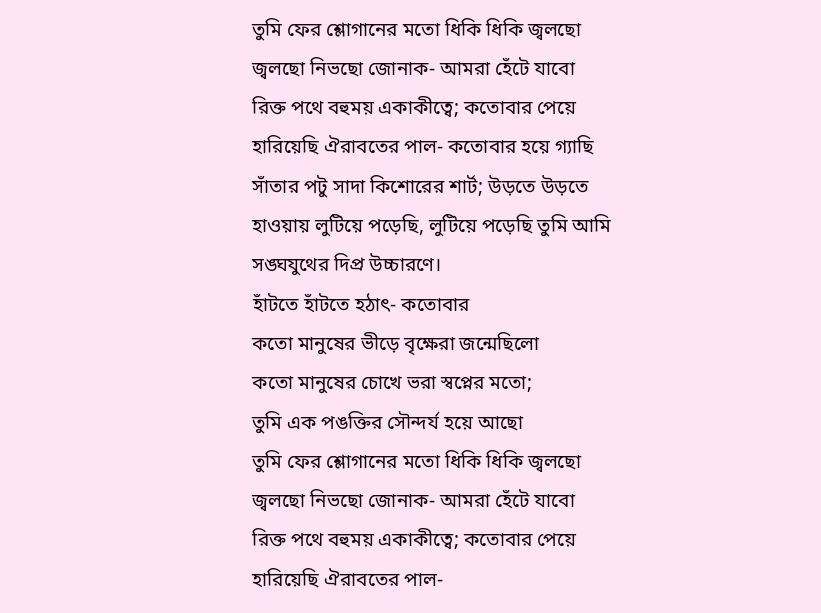তুমি ফের শ্লোগানের মতো ধিকি ধিকি জ্বলছো
জ্বলছো নিভছো জোনাক- আমরা হেঁটে যাবো
রিক্ত পথে বহুময় একাকীত্বে; কতোবার পেয়ে
হারিয়েছি ঐরাবতের পাল- কতোবার হয়ে গ্যাছি
সাঁতার পটু সাদা কিশোরের শার্ট; উড়তে উড়তে
হাওয়ায় লুটিয়ে পড়েছি, লুটিয়ে পড়েছি তুমি আমি
সঙ্ঘযুথের দিপ্র উচ্চারণে।
হাঁটতে হাঁটতে হঠাৎ- কতোবার
কতো মানুষের ভীড়ে বৃক্ষেরা জন্মেছিলো
কতো মানুষের চোখে ভরা স্বপ্নের মতো;
তুমি এক পঙক্তির সৌন্দর্য হয়ে আছো
তুমি ফের শ্লোগানের মতো ধিকি ধিকি জ্বলছো
জ্বলছো নিভছো জোনাক- আমরা হেঁটে যাবো
রিক্ত পথে বহুময় একাকীত্বে; কতোবার পেয়ে
হারিয়েছি ঐরাবতের পাল-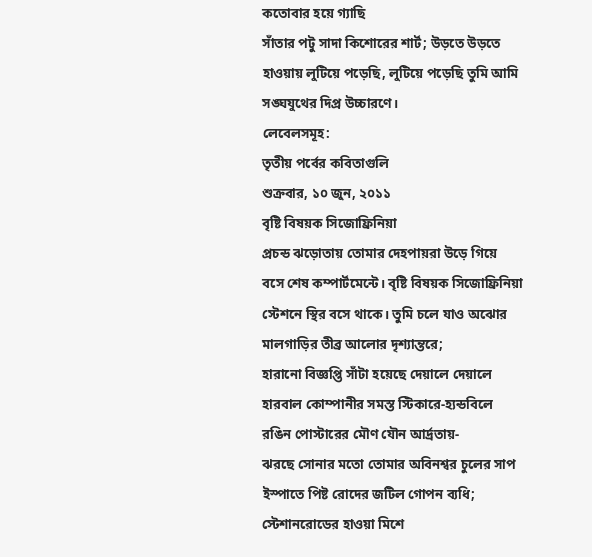কতোবার হয়ে গ্যাছি
সাঁতার পটু সাদা কিশোরের শার্ট; উড়তে উড়তে
হাওয়ায় লুটিয়ে পড়েছি, লুটিয়ে পড়েছি তুমি আমি
সঙ্ঘযুথের দিপ্র উচ্চারণে।
লেবেলসমূহ:
তৃতীয় পর্বের কবিতাগুলি
শুক্রবার, ১০ জুন, ২০১১
বৃষ্টি বিষয়ক সিজোফ্রিনিয়া
প্রচন্ড ঝড়োতায় তোমার দেহপায়রা উড়ে গিয়ে
বসে শেষ কম্পার্টমেন্টে। বৃষ্টি বিষয়ক সিজোফ্রিনিয়া
স্টেশনে স্থির বসে থাকে। তুমি চলে যাও অঝোর
মালগাড়ির তীব্র আলোর দৃশ্যান্তরে;
হারানো বিজ্ঞপ্তি সাঁটা হয়েছে দেয়ালে দেয়ালে
হারবাল কোম্পানীর সমস্ত স্টিকারে-হ্যন্ডবিলে
রঙিন পোস্টারের মৌণ যৌন আর্দ্রতায়-
ঝরছে সোনার মতো তোমার অবিনশ্বর চুলের সাপ
ইস্পাতে পিষ্ট রোদের জটিল গোপন ব্যধি;
স্টেশানরোডের হাওয়া মিশে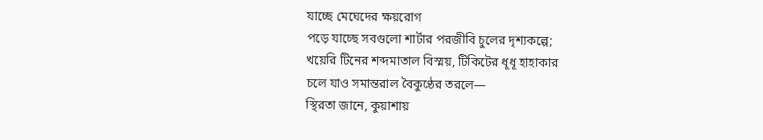যাচ্ছে মেঘেদের ক্ষয়রোগ
পড়ে যাচ্ছে সবগুলো শার্টার পরজীবি চুলের দৃশ্যকল্পে;
খয়েরি টিনের শব্দমাতাল বিস্ময়, টিকিটের ধূধূ হাহাকার
চলে যাও সমান্তরাল বৈকুণ্ঠের তরলে—
স্থিরতা জানে, কুয়াশায়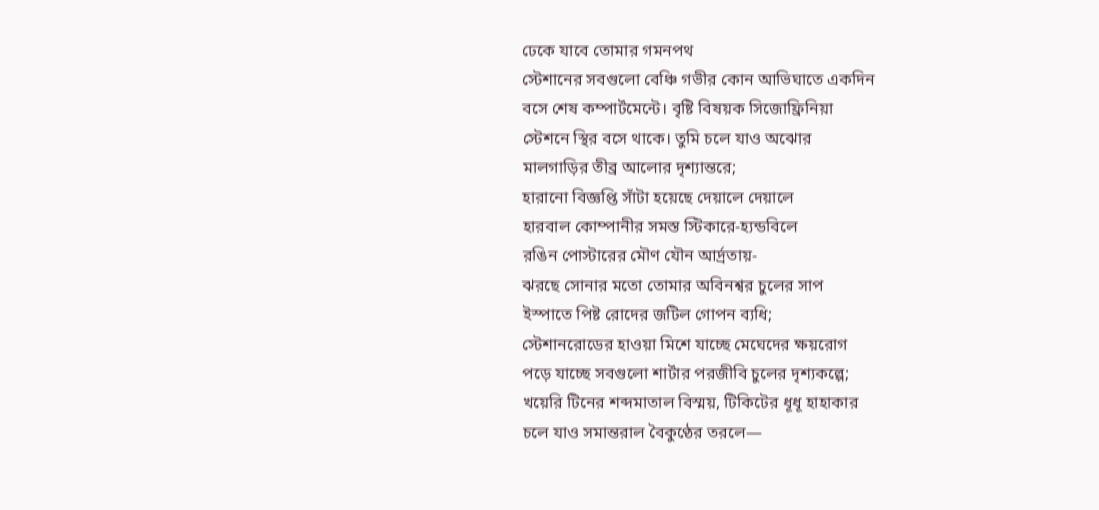ঢেকে যাবে তোমার গমনপথ
স্টেশানের সবগুলো বেঞ্চি গভীর কোন আভিঘাতে একদিন
বসে শেষ কম্পার্টমেন্টে। বৃষ্টি বিষয়ক সিজোফ্রিনিয়া
স্টেশনে স্থির বসে থাকে। তুমি চলে যাও অঝোর
মালগাড়ির তীব্র আলোর দৃশ্যান্তরে;
হারানো বিজ্ঞপ্তি সাঁটা হয়েছে দেয়ালে দেয়ালে
হারবাল কোম্পানীর সমস্ত স্টিকারে-হ্যন্ডবিলে
রঙিন পোস্টারের মৌণ যৌন আর্দ্রতায়-
ঝরছে সোনার মতো তোমার অবিনশ্বর চুলের সাপ
ইস্পাতে পিষ্ট রোদের জটিল গোপন ব্যধি;
স্টেশানরোডের হাওয়া মিশে যাচ্ছে মেঘেদের ক্ষয়রোগ
পড়ে যাচ্ছে সবগুলো শার্টার পরজীবি চুলের দৃশ্যকল্পে;
খয়েরি টিনের শব্দমাতাল বিস্ময়, টিকিটের ধূধূ হাহাকার
চলে যাও সমান্তরাল বৈকুণ্ঠের তরলে—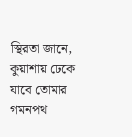স্থিরতা জানে, কুয়াশায় ঢেকে যাবে তোমার গমনপথ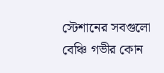স্টেশানের সবগুলো বেঞ্চি গভীর কোন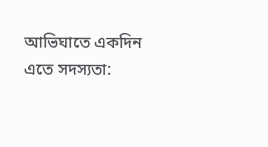আভিঘাতে একদিন
এতে সদস্যতা: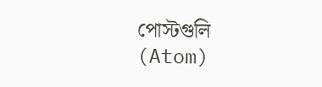পোস্টগুলি (Atom)